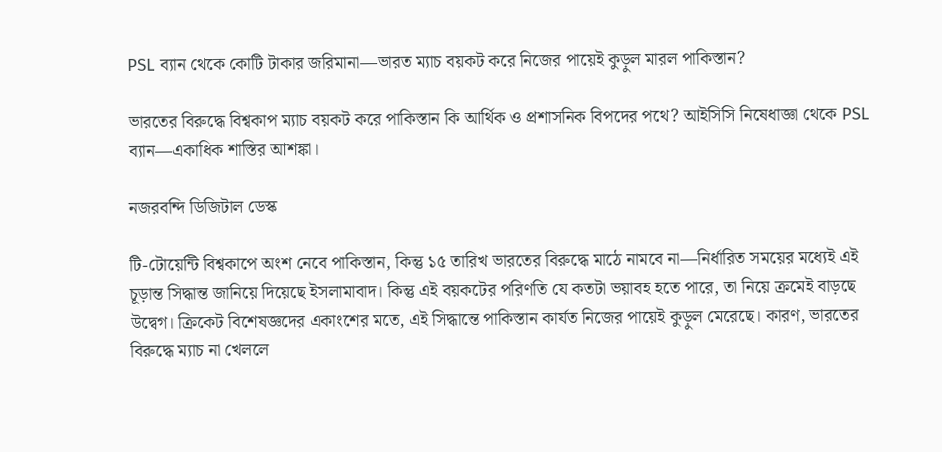PSL ব্যান থেকে কোটি টাকার জরিমানা—ভারত ম্যাচ বয়কট করে নিজের পায়েই কুড়ুল মারল পাকিস্তান?

ভারতের বিরুদ্ধে বিশ্বকাপ ম্যাচ বয়কট করে পাকিস্তান কি আর্থিক ও প্রশাসনিক বিপদের পথে? আইসিসি নিষেধাজ্ঞা থেকে PSL ব্যান—একাধিক শাস্তির আশঙ্কা।

নজরবন্দি ডিজিটাল ডেস্ক

টি-টোয়েন্টি বিশ্বকাপে অংশ নেবে পাকিস্তান, কিন্তু ১৫ তারিখ ভারতের বিরুদ্ধে মাঠে নামবে না—নির্ধারিত সময়ের মধ্যেই এই চূড়ান্ত সিদ্ধান্ত জানিয়ে দিয়েছে ইসলামাবাদ। কিন্তু এই বয়কটের পরিণতি যে কতটা ভয়াবহ হতে পারে, তা নিয়ে ক্রমেই বাড়ছে উদ্বেগ। ক্রিকেট বিশেষজ্ঞদের একাংশের মতে, এই সিদ্ধান্তে পাকিস্তান কার্যত নিজের পায়েই কুড়ুল মেরেছে। কারণ, ভারতের বিরুদ্ধে ম্যাচ না খেললে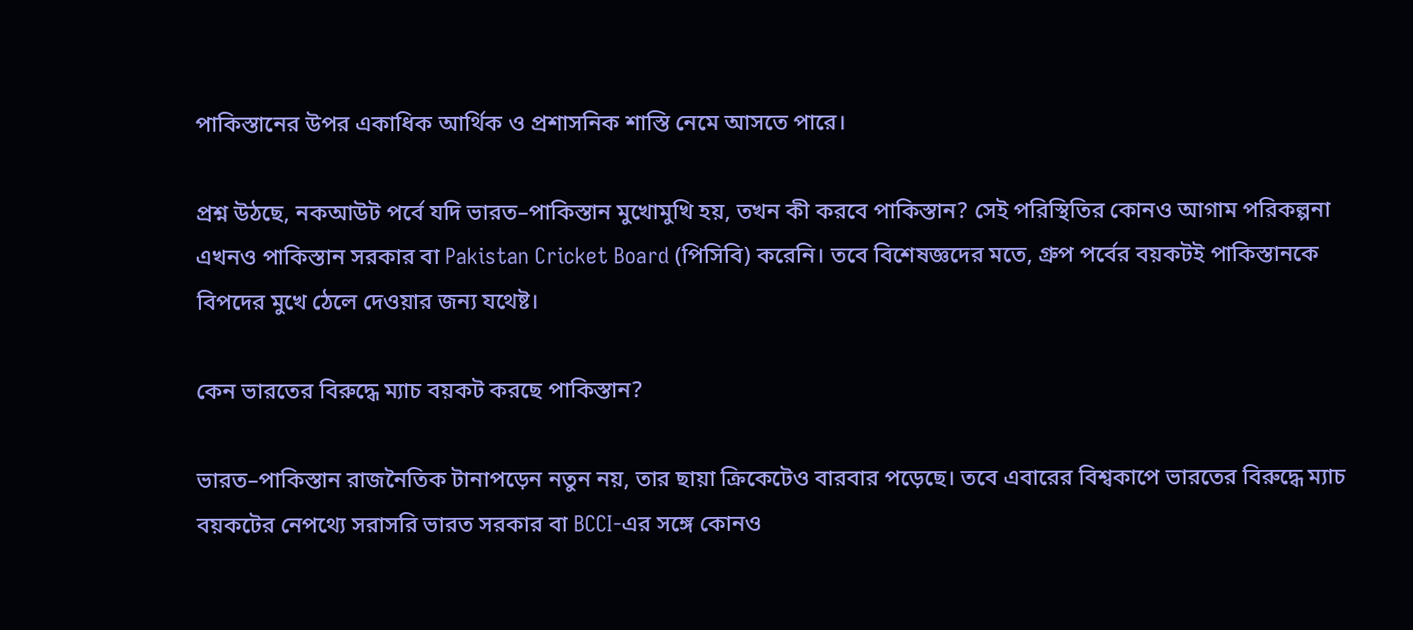পাকিস্তানের উপর একাধিক আর্থিক ও প্রশাসনিক শাস্তি নেমে আসতে পারে।

প্রশ্ন উঠছে, নকআউট পর্বে যদি ভারত–পাকিস্তান মুখোমুখি হয়, তখন কী করবে পাকিস্তান? সেই পরিস্থিতির কোনও আগাম পরিকল্পনা এখনও পাকিস্তান সরকার বা Pakistan Cricket Board (পিসিবি) করেনি। তবে বিশেষজ্ঞদের মতে, গ্রুপ পর্বের বয়কটই পাকিস্তানকে বিপদের মুখে ঠেলে দেওয়ার জন্য যথেষ্ট।

কেন ভারতের বিরুদ্ধে ম্যাচ বয়কট করছে পাকিস্তান?

ভারত–পাকিস্তান রাজনৈতিক টানাপড়েন নতুন নয়, তার ছায়া ক্রিকেটেও বারবার পড়েছে। তবে এবারের বিশ্বকাপে ভারতের বিরুদ্ধে ম্যাচ বয়কটের নেপথ্যে সরাসরি ভারত সরকার বা BCCI-এর সঙ্গে কোনও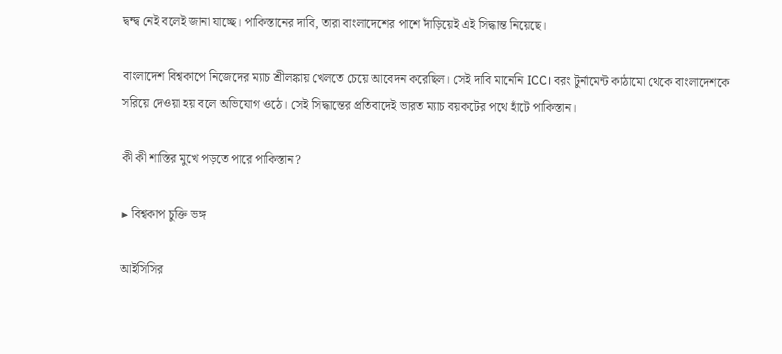দ্বন্দ্ব নেই বলেই জানা যাচ্ছে। পাকিস্তানের দাবি, তারা বাংলাদেশের পাশে দাঁড়িয়েই এই সিদ্ধান্ত নিয়েছে।

বাংলাদেশ বিশ্বকাপে নিজেদের ম্যাচ শ্রীলঙ্কায় খেলতে চেয়ে আবেদন করেছিল। সেই দাবি মানেনি ICC। বরং টুর্নামেন্ট কাঠামো থেকে বাংলাদেশকে সরিয়ে দেওয়া হয় বলে অভিযোগ ওঠে। সেই সিদ্ধান্তের প্রতিবাদেই ভারত ম্যাচ বয়কটের পথে হাঁটে পাকিস্তান।

কী কী শাস্তির মুখে পড়তে পারে পাকিস্তান?

▶ বিশ্বকাপ চুক্তি ভঙ্গ

আইসিসির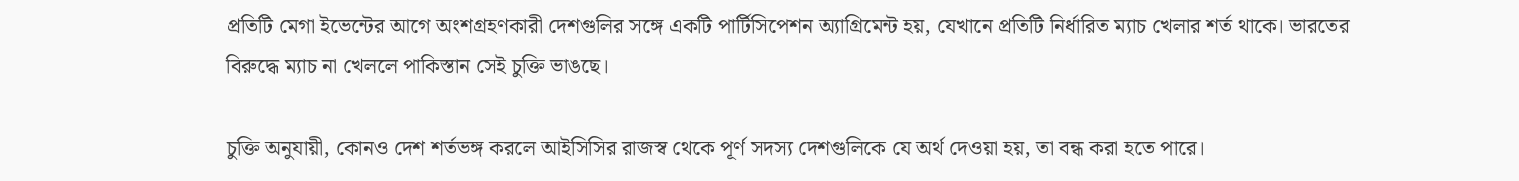প্রতিটি মেগা ইভেন্টের আগে অংশগ্রহণকারী দেশগুলির সঙ্গে একটি পার্টিসিপেশন অ্যাগ্রিমেন্ট হয়, যেখানে প্রতিটি নির্ধারিত ম্যাচ খেলার শর্ত থাকে। ভারতের বিরুদ্ধে ম্যাচ না খেললে পাকিস্তান সেই চুক্তি ভাঙছে।

চুক্তি অনুযায়ী, কোনও দেশ শর্তভঙ্গ করলে আইসিসির রাজস্ব থেকে পূর্ণ সদস্য দেশগুলিকে যে অর্থ দেওয়া হয়, তা বন্ধ করা হতে পারে।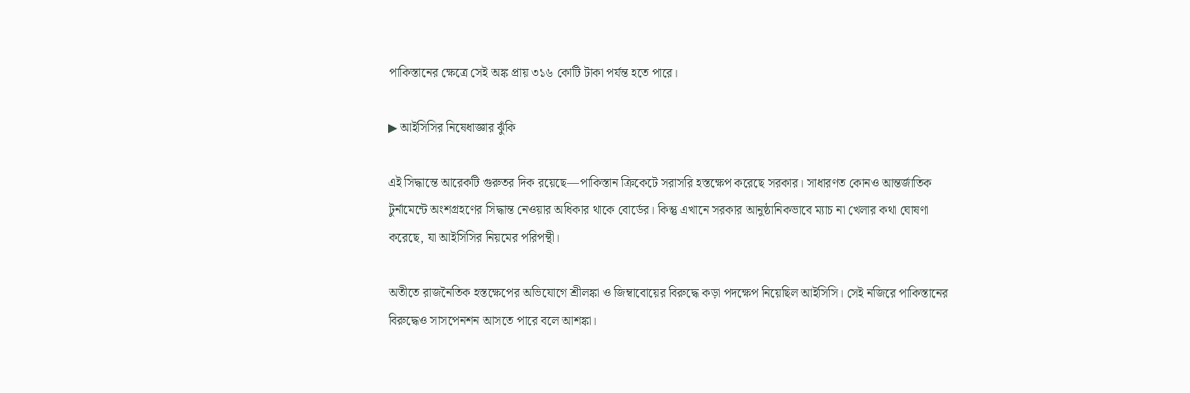পাকিস্তানের ক্ষেত্রে সেই অঙ্ক প্রায় ৩১৬ কোটি টাকা পর্যন্ত হতে পারে।

▶ আইসিসির নিষেধাজ্ঞার ঝুঁকি

এই সিদ্ধান্তে আরেকটি গুরুতর দিক রয়েছে—পাকিস্তান ক্রিকেটে সরাসরি হস্তক্ষেপ করেছে সরকার। সাধারণত কোনও আন্তর্জাতিক টুর্নামেন্টে অংশগ্রহণের সিদ্ধান্ত নেওয়ার অধিকার থাকে বোর্ডের। কিন্তু এখানে সরকার আনুষ্ঠানিকভাবে ম্যাচ না খেলার কথা ঘোষণা করেছে, যা আইসিসির নিয়মের পরিপন্থী।

অতীতে রাজনৈতিক হস্তক্ষেপের অভিযোগে শ্রীলঙ্কা ও জিম্বাবোয়ের বিরুদ্ধে কড়া পদক্ষেপ নিয়েছিল আইসিসি। সেই নজিরে পাকিস্তানের বিরুদ্ধেও সাসপেনশন আসতে পারে বলে আশঙ্কা।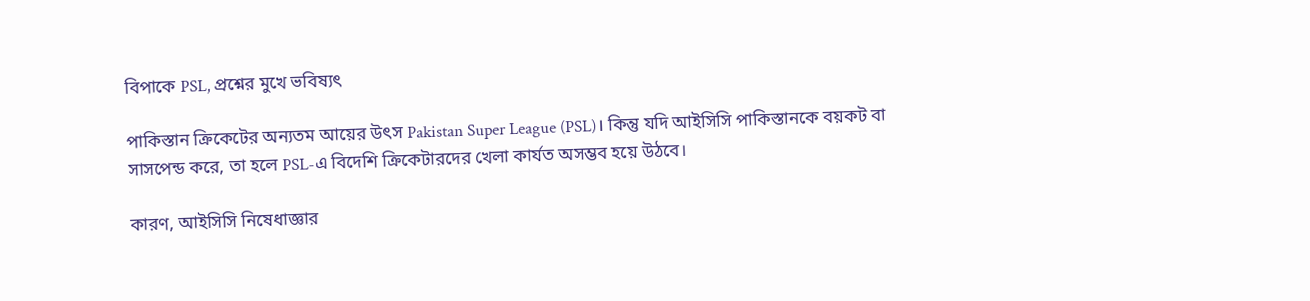বিপাকে PSL, প্রশ্নের মুখে ভবিষ্যৎ

পাকিস্তান ক্রিকেটের অন্যতম আয়ের উৎস Pakistan Super League (PSL)। কিন্তু যদি আইসিসি পাকিস্তানকে বয়কট বা সাসপেন্ড করে, তা হলে PSL-এ বিদেশি ক্রিকেটারদের খেলা কার্যত অসম্ভব হয়ে উঠবে।

কারণ, আইসিসি নিষেধাজ্ঞার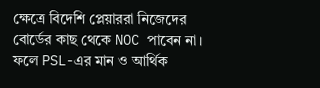ক্ষেত্রে বিদেশি প্লেয়াররা নিজেদের বোর্ডের কাছ থেকে NOC পাবেন না। ফলে PSL-এর মান ও আর্থিক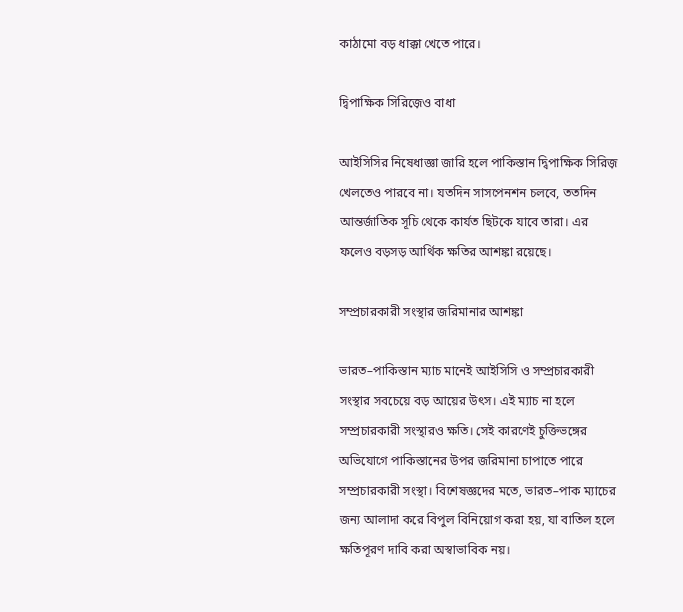কাঠামো বড় ধাক্কা খেতে পারে।

দ্বিপাক্ষিক সিরিজ়েও বাধা

আইসিসির নিষেধাজ্ঞা জারি হলে পাকিস্তান দ্বিপাক্ষিক সিরিজ় খেলতেও পারবে না। যতদিন সাসপেনশন চলবে, ততদিন আন্তর্জাতিক সূচি থেকে কার্যত ছিটকে যাবে তারা। এর ফলেও বড়সড় আর্থিক ক্ষতির আশঙ্কা রয়েছে।

সম্প্রচারকারী সংস্থার জরিমানার আশঙ্কা

ভারত–পাকিস্তান ম্যাচ মানেই আইসিসি ও সম্প্রচারকারী সংস্থার সবচেয়ে বড় আয়ের উৎস। এই ম্যাচ না হলে সম্প্রচারকারী সংস্থারও ক্ষতি। সেই কারণেই চুক্তিভঙ্গের অভিযোগে পাকিস্তানের উপর জরিমানা চাপাতে পারে সম্প্রচারকারী সংস্থা। বিশেষজ্ঞদের মতে, ভারত–পাক ম্যাচের জন্য আলাদা করে বিপুল বিনিয়োগ করা হয়, যা বাতিল হলে ক্ষতিপূরণ দাবি করা অস্বাভাবিক নয়।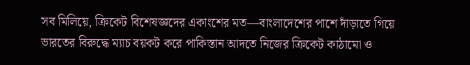সব মিলিয়ে, ক্রিকেট বিশেষজ্ঞদের একাংশের মত—বাংলাদেশের পাশে দাঁড়াতে গিয়ে ভারতের বিরুদ্ধে ম্যাচ বয়কট করে পাকিস্তান আদতে নিজের ক্রিকেট কাঠামো ও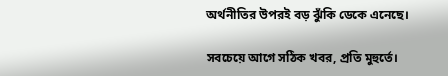অর্থনীতির উপরই বড় ঝুঁকি ডেকে এনেছে।

সবচেয়ে আগে সঠিক খবর, প্রতি মুহুর্তে।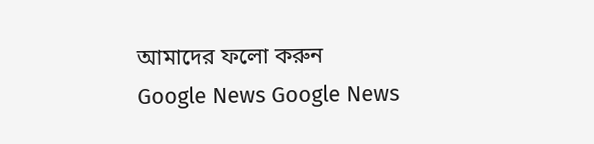আমাদের ফলো করুন
Google News Google News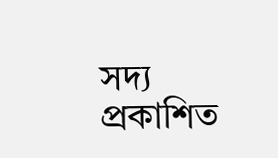সদ্য প্রকাশিত